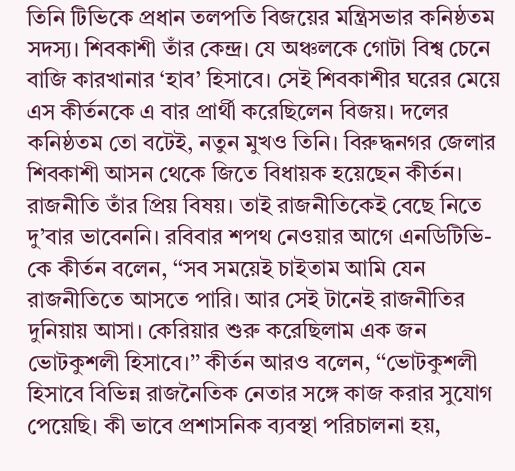তিনি টিভিকে প্রধান তলপতি বিজয়ের মন্ত্রিসভার কনিষ্ঠতম সদস্য। শিবকাশী তাঁর কেন্দ্র। যে অঞ্চলকে গোটা বিশ্ব চেনে বাজি কারখানার ‘হাব’ হিসাবে। সেই শিবকাশীর ঘরের মেয়ে এস কীর্তনকে এ বার প্রার্থী করেছিলেন বিজয়। দলের কনিষ্ঠতম তো বটেই, নতুন মুখও তিনি। বিরুদ্ধনগর জেলার শিবকাশী আসন থেকে জিতে বিধায়ক হয়েছেন কীর্তন।
রাজনীতি তাঁর প্রিয় বিষয়। তাই রাজনীতিকেই বেছে নিতে দু’বার ভাবেননি। রবিবার শপথ নেওয়ার আগে এনডিটিভি-কে কীর্তন বলেন, ‘‘সব সময়েই চাইতাম আমি যেন রাজনীতিতে আসতে পারি। আর সেই টানেই রাজনীতির দুনিয়ায় আসা। কেরিয়ার শুরু করেছিলাম এক জন ভোটকুশলী হিসাবে।’’ কীর্তন আরও বলেন, ‘‘ভোটকুশলী হিসাবে বিভিন্ন রাজনৈতিক নেতার সঙ্গে কাজ করার সুযোগ পেয়েছি। কী ভাবে প্রশাসনিক ব্যবস্থা পরিচালনা হয়,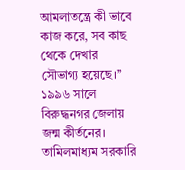আমলাতন্ত্রে কী ভাবে কাজ করে, সব কাছ থেকে দেখার সৌভাগ্য হয়েছে।’’
১৯৯৬ সালে বিরুদ্ধনগর জেলায় জন্ম কীর্তনের। তামিলমাধ্যম সরকারি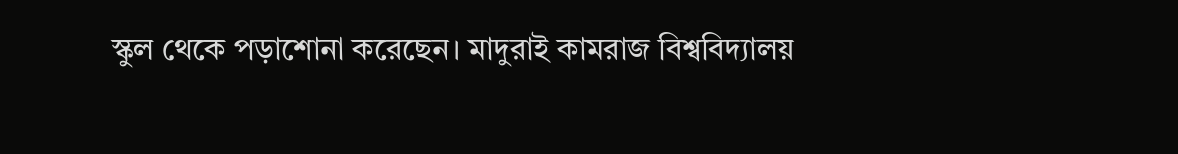স্কুল থেকে পড়াশোনা করেছেন। মাদুরাই কামরাজ বিশ্ববিদ্যালয়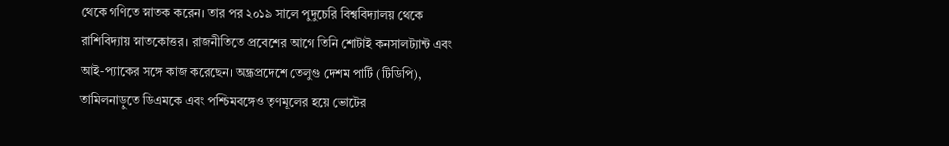থেকে গণিতে স্নাতক করেন। তার পর ২০১৯ সালে পুদুচেরি বিশ্ববিদ্যালয় থেকে রাশিবিদ্যায় স্নাতকোত্তর। রাজনীতিতে প্রবেশের আগে তিনি শোটাই কনসালট্যান্ট এবং আই-প্যাকের সঙ্গে কাজ করেছেন। অন্ধ্রপ্রদেশে তেলুগু দেশম পার্টি (টিডিপি), তামিলনাড়ুতে ডিএমকে এবং পশ্চিমবঙ্গেও তৃণমূলের হয়ে ভোটের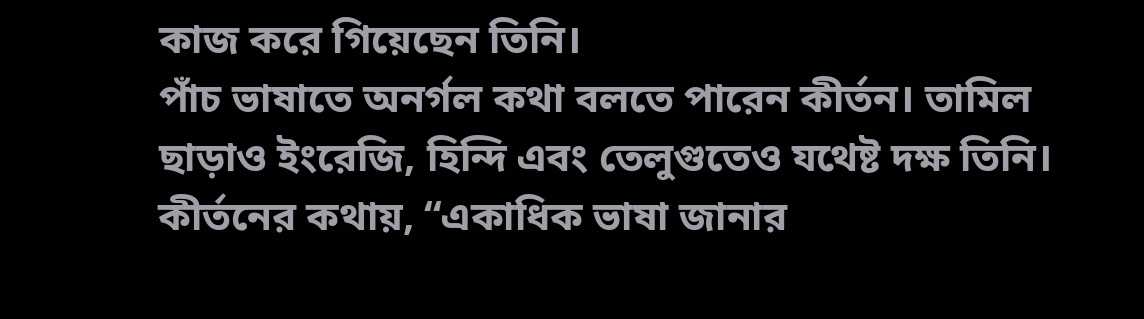কাজ করে গিয়েছেন তিনি।
পাঁচ ভাষাতে অনর্গল কথা বলতে পারেন কীর্তন। তামিল ছাড়াও ইংরেজি, হিন্দি এবং তেলুগুতেও যথেষ্ট দক্ষ তিনি। কীর্তনের কথায়, ‘‘একাধিক ভাষা জানার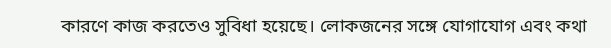কারণে কাজ করতেও সুবিধা হয়েছে। লোকজনের সঙ্গে যোগাযোগ এবং কথা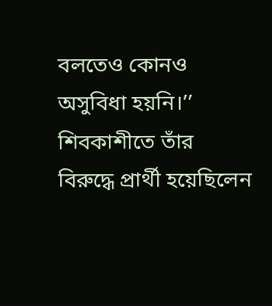বলতেও কোনও অসুবিধা হয়নি।’’
শিবকাশীতে তাঁর বিরুদ্ধে প্রার্থী হয়েছিলেন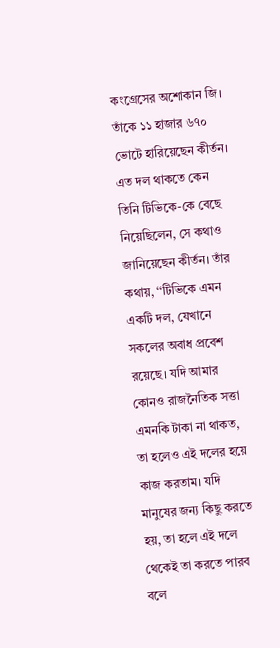কংগ্রেসের অশোকান জি। তাঁকে ১১ হাজার ৬৭০ ভোটে হারিয়েছেন কীর্তন। এত দল থাকতে কেন তিনি টিভিকে-কে বেছে নিয়েছিলেন, সে কথাও জানিয়েছেন কীর্তন। তাঁর কথায়, ‘‘টিভিকে এমন একটি দল, যেখানে সকলের অবাধ প্রবেশ রয়েছে। যদি আমার কোনও রাজনৈতিক সত্তা এমনকি টাকা না থাকত, তা হলেও এই দলের হয়ে কাজ করতাম। যদি মানুষের জন্য কিছু করতে হয়, তা হলে এই দলে থেকেই তা করতে পারব বলে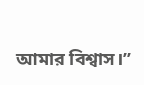আমার বিশ্বাস।’’